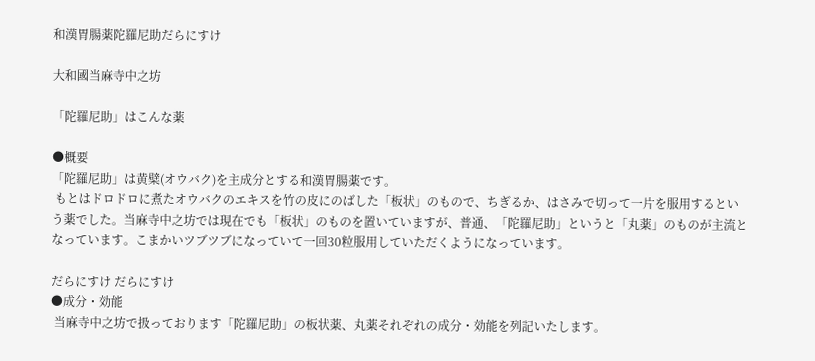和漢胃腸薬陀羅尼助だらにすけ

大和國当麻寺中之坊

「陀羅尼助」はこんな薬

●概要
「陀羅尼助」は黄檗(オウバク)を主成分とする和漢胃腸薬です。
 もとはドロドロに煮たオウバクのエキスを竹の皮にのばした「板状」のもので、ちぎるか、はさみで切って一片を服用するという薬でした。当麻寺中之坊では現在でも「板状」のものを置いていますが、普通、「陀羅尼助」というと「丸薬」のものが主流となっています。こまかいツブツブになっていて一回30粒服用していただくようになっています。

だらにすけ だらにすけ
●成分・効能
 当麻寺中之坊で扱っております「陀羅尼助」の板状薬、丸薬それぞれの成分・効能を列記いたします。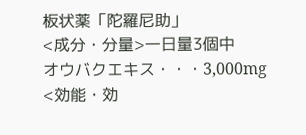板状薬「陀羅尼助」
<成分・分量>一日量3個中
オウバクエキス・・・3,000mg
<効能・効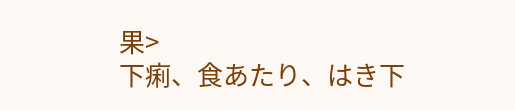果>
下痢、食あたり、はき下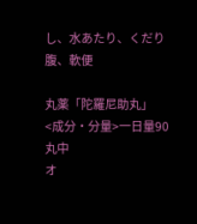し、水あたり、くだり腹、軟便

丸薬「陀羅尼助丸」
<成分・分量>一日量90丸中
オ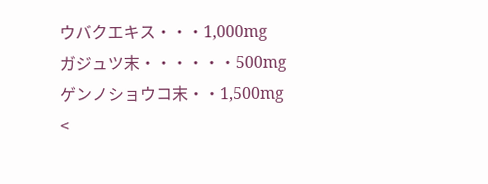ウバクエキス・・・1,000mg
ガジュツ末・・・・・・500mg
ゲンノショウコ末・・1,500mg
<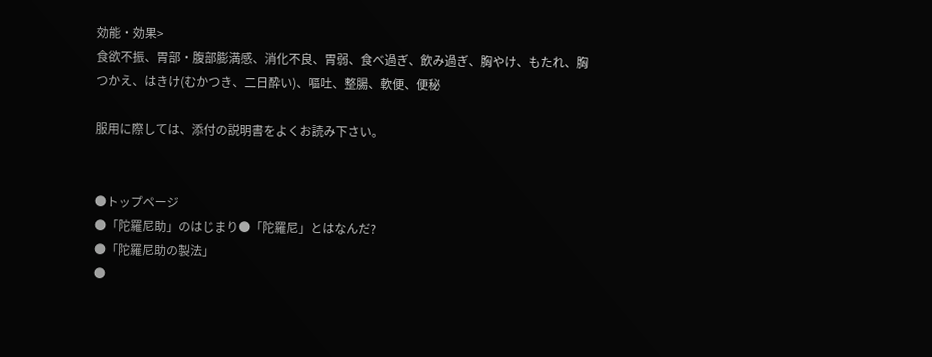効能・効果>
食欲不振、胃部・腹部膨満感、消化不良、胃弱、食べ過ぎ、飲み過ぎ、胸やけ、もたれ、胸つかえ、はきけ(むかつき、二日酔い)、嘔吐、整腸、軟便、便秘

服用に際しては、添付の説明書をよくお読み下さい。


●トップページ
●「陀羅尼助」のはじまり●「陀羅尼」とはなんだ?
●「陀羅尼助の製法」
●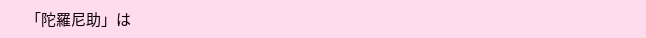「陀羅尼助」は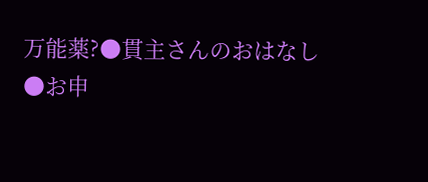万能薬?●貫主さんのおはなし
●お申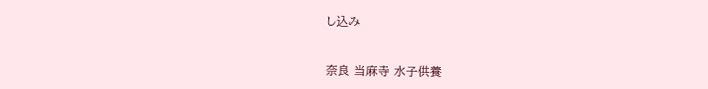し込み


奈良 当麻寺 水子供養